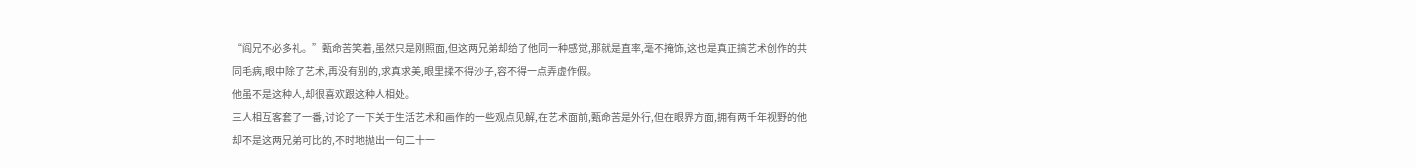“阎兄不必多礼。”甄命苦笑着,虽然只是刚照面,但这两兄弟却给了他同一种感觉,那就是直率,毫不掩饰,这也是真正搞艺术创作的共同毛病,眼中除了艺术,再没有别的,求真求美,眼里揉不得沙子,容不得一点弄虚作假。
他虽不是这种人,却很喜欢跟这种人相处。
三人相互客套了一番,讨论了一下关于生活艺术和画作的一些观点见解,在艺术面前,甄命苦是外行,但在眼界方面,拥有两千年视野的他却不是这两兄弟可比的,不时地抛出一句二十一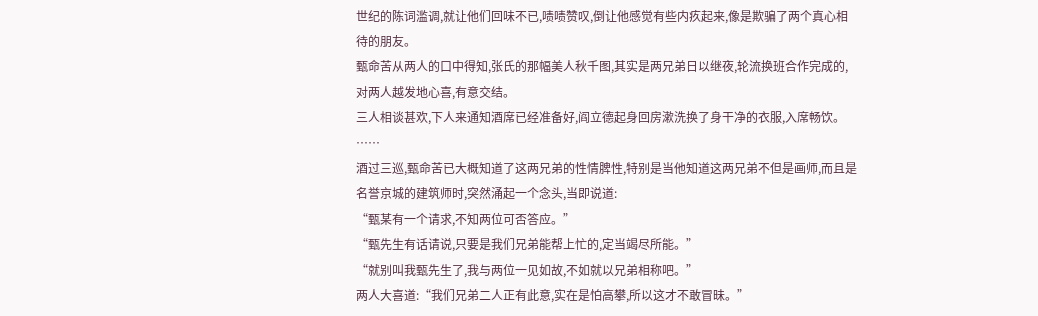世纪的陈词滥调,就让他们回味不已,啧啧赞叹,倒让他感觉有些内疚起来,像是欺骗了两个真心相待的朋友。
甄命苦从两人的口中得知,张氏的那幅美人秋千图,其实是两兄弟日以继夜,轮流换班合作完成的,对两人越发地心喜,有意交结。
三人相谈甚欢,下人来通知酒席已经准备好,阎立德起身回房漱洗换了身干净的衣服,入席畅饮。
……
酒过三巡,甄命苦已大概知道了这两兄弟的性情脾性,特别是当他知道这两兄弟不但是画师,而且是名誉京城的建筑师时,突然涌起一个念头,当即说道:
“甄某有一个请求,不知两位可否答应。”
“甄先生有话请说,只要是我们兄弟能帮上忙的,定当竭尽所能。”
“就别叫我甄先生了,我与两位一见如故,不如就以兄弟相称吧。”
两人大喜道:“我们兄弟二人正有此意,实在是怕高攀,所以这才不敢冒昧。”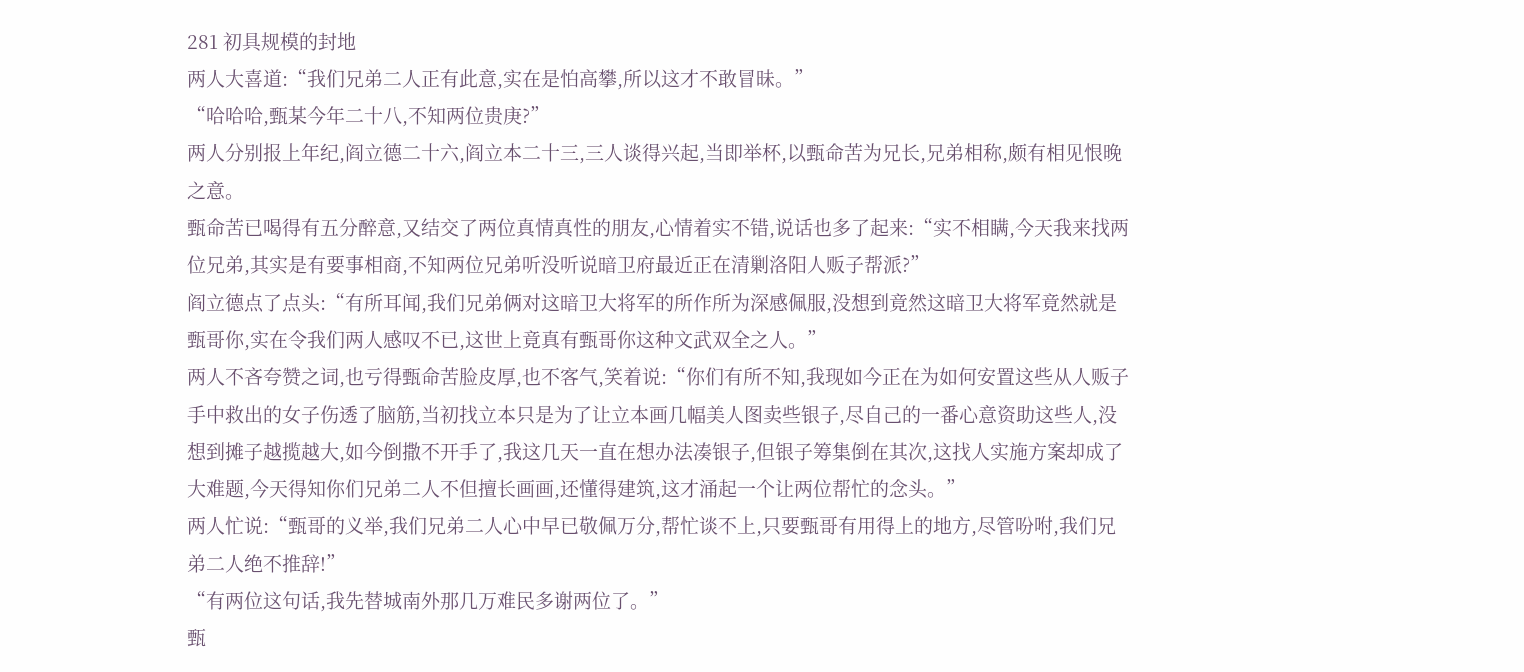281 初具规模的封地
两人大喜道:“我们兄弟二人正有此意,实在是怕高攀,所以这才不敢冒昧。”
“哈哈哈,甄某今年二十八,不知两位贵庚?”
两人分别报上年纪,阎立德二十六,阎立本二十三,三人谈得兴起,当即举杯,以甄命苦为兄长,兄弟相称,颇有相见恨晚之意。
甄命苦已喝得有五分醉意,又结交了两位真情真性的朋友,心情着实不错,说话也多了起来:“实不相瞒,今天我来找两位兄弟,其实是有要事相商,不知两位兄弟听没听说暗卫府最近正在清剿洛阳人贩子帮派?”
阎立德点了点头:“有所耳闻,我们兄弟俩对这暗卫大将军的所作所为深感佩服,没想到竟然这暗卫大将军竟然就是甄哥你,实在令我们两人感叹不已,这世上竟真有甄哥你这种文武双全之人。”
两人不吝夸赞之词,也亏得甄命苦脸皮厚,也不客气,笑着说:“你们有所不知,我现如今正在为如何安置这些从人贩子手中救出的女子伤透了脑筋,当初找立本只是为了让立本画几幅美人图卖些银子,尽自己的一番心意资助这些人,没想到摊子越揽越大,如今倒撒不开手了,我这几天一直在想办法凑银子,但银子筹集倒在其次,这找人实施方案却成了大难题,今天得知你们兄弟二人不但擅长画画,还懂得建筑,这才涌起一个让两位帮忙的念头。”
两人忙说:“甄哥的义举,我们兄弟二人心中早已敬佩万分,帮忙谈不上,只要甄哥有用得上的地方,尽管吩咐,我们兄弟二人绝不推辞!”
“有两位这句话,我先替城南外那几万难民多谢两位了。”
甄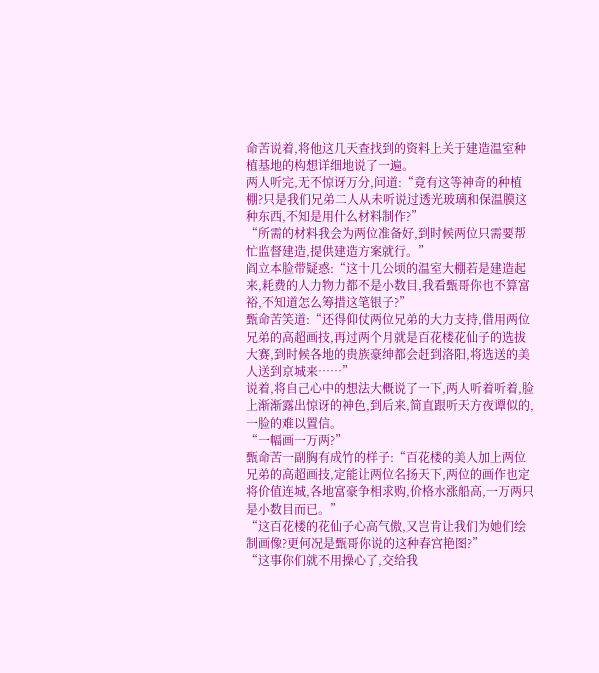命苦说着,将他这几天查找到的资料上关于建造温室种植基地的构想详细地说了一遍。
两人听完,无不惊讶万分,问道:“竟有这等神奇的种植棚?只是我们兄弟二人从未听说过透光玻璃和保温膜这种东西,不知是用什么材料制作?”
“所需的材料我会为两位准备好,到时候两位只需要帮忙监督建造,提供建造方案就行。”
阎立本脸带疑惑:“这十几公顷的温室大棚若是建造起来,耗费的人力物力都不是小数目,我看甄哥你也不算富裕,不知道怎么筹措这笔银子?”
甄命苦笑道:“还得仰仗两位兄弟的大力支持,借用两位兄弟的高超画技,再过两个月就是百花楼花仙子的选拔大赛,到时候各地的贵族豪绅都会赶到洛阳,将选送的美人送到京城来……”
说着,将自己心中的想法大概说了一下,两人听着听着,脸上渐渐露出惊讶的神色,到后来,简直跟听天方夜谭似的,一脸的难以置信。
“一幅画一万两?”
甄命苦一副胸有成竹的样子:“百花楼的美人加上两位兄弟的高超画技,定能让两位名扬天下,两位的画作也定将价值连城,各地富豪争相求购,价格水涨船高,一万两只是小数目而已。”
“这百花楼的花仙子心高气傲,又岂肯让我们为她们绘制画像?更何况是甄哥你说的这种春宫艳图?”
“这事你们就不用操心了,交给我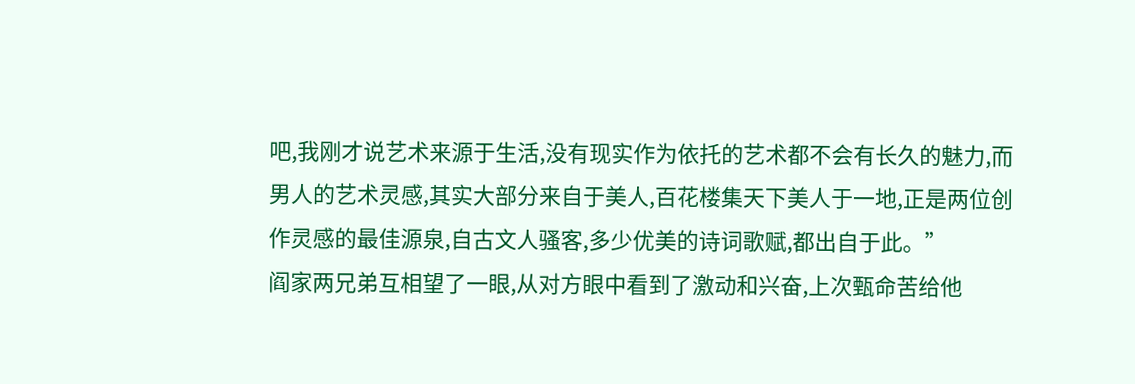吧,我刚才说艺术来源于生活,没有现实作为依托的艺术都不会有长久的魅力,而男人的艺术灵感,其实大部分来自于美人,百花楼集天下美人于一地,正是两位创作灵感的最佳源泉,自古文人骚客,多少优美的诗词歌赋,都出自于此。”
阎家两兄弟互相望了一眼,从对方眼中看到了激动和兴奋,上次甄命苦给他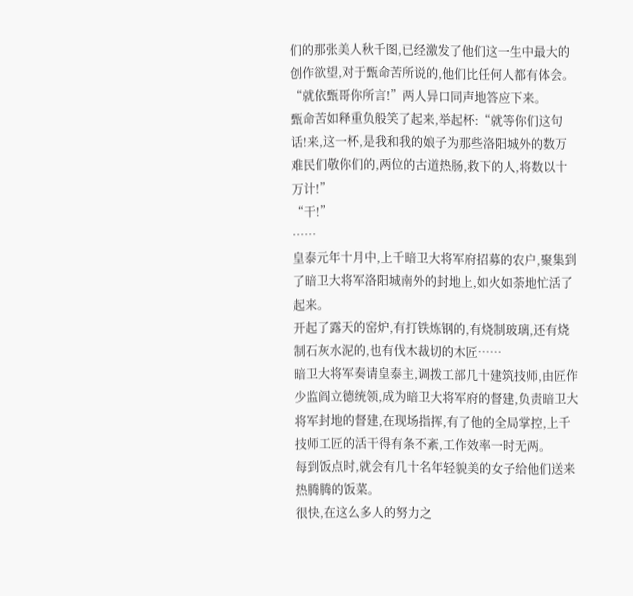们的那张美人秋千图,已经激发了他们这一生中最大的创作欲望,对于甄命苦所说的,他们比任何人都有体会。
“就依甄哥你所言!”两人异口同声地答应下来。
甄命苦如释重负般笑了起来,举起杯:“就等你们这句话!来,这一杯,是我和我的娘子为那些洛阳城外的数万难民们敬你们的,两位的古道热肠,救下的人,将数以十万计!”
“干!”
……
皇泰元年十月中,上千暗卫大将军府招募的农户,聚集到了暗卫大将军洛阳城南外的封地上,如火如荼地忙活了起来。
开起了露天的窑炉,有打铁炼钢的,有烧制玻璃,还有烧制石灰水泥的,也有伐木裁切的木匠……
暗卫大将军奏请皇泰主,调拨工部几十建筑技师,由匠作少监阎立德统领,成为暗卫大将军府的督建,负责暗卫大将军封地的督建,在现场指挥,有了他的全局掌控,上千技师工匠的活干得有条不紊,工作效率一时无两。
每到饭点时,就会有几十名年轻貌美的女子给他们送来热腾腾的饭菜。
很快,在这么多人的努力之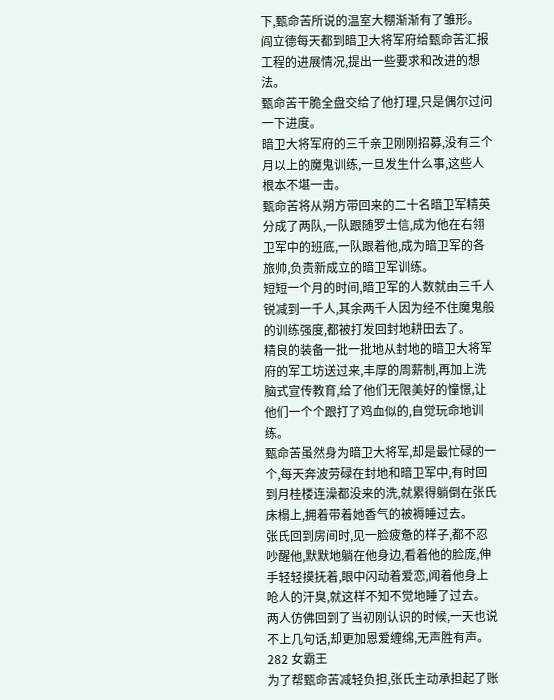下,甄命苦所说的温室大棚渐渐有了雏形。
阎立德每天都到暗卫大将军府给甄命苦汇报工程的进展情况,提出一些要求和改进的想法。
甄命苦干脆全盘交给了他打理,只是偶尔过问一下进度。
暗卫大将军府的三千亲卫刚刚招募,没有三个月以上的魔鬼训练,一旦发生什么事,这些人根本不堪一击。
甄命苦将从朔方带回来的二十名暗卫军精英分成了两队,一队跟随罗士信,成为他在右翎卫军中的班底,一队跟着他,成为暗卫军的各旅帅,负责新成立的暗卫军训练。
短短一个月的时间,暗卫军的人数就由三千人锐减到一千人,其余两千人因为经不住魔鬼般的训练强度,都被打发回封地耕田去了。
精良的装备一批一批地从封地的暗卫大将军府的军工坊送过来,丰厚的周薪制,再加上洗脑式宣传教育,给了他们无限美好的憧憬,让他们一个个跟打了鸡血似的,自觉玩命地训练。
甄命苦虽然身为暗卫大将军,却是最忙碌的一个,每天奔波劳碌在封地和暗卫军中,有时回到月桂楼连澡都没来的洗,就累得躺倒在张氏床榻上,拥着带着她香气的被褥睡过去。
张氏回到房间时,见一脸疲惫的样子,都不忍吵醒他,默默地躺在他身边,看着他的脸庞,伸手轻轻摸抚着,眼中闪动着爱恋,闻着他身上呛人的汗臭,就这样不知不觉地睡了过去。
两人仿佛回到了当初刚认识的时候,一天也说不上几句话,却更加恩爱缠绵,无声胜有声。
282 女霸王
为了帮甄命苦减轻负担,张氏主动承担起了账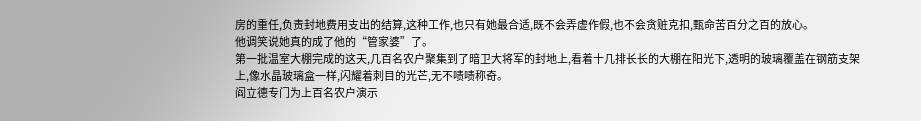房的重任,负责封地费用支出的结算,这种工作,也只有她最合适,既不会弄虚作假,也不会贪赃克扣,甄命苦百分之百的放心。
他调笑说她真的成了他的“管家婆”了。
第一批温室大棚完成的这天,几百名农户聚集到了暗卫大将军的封地上,看着十几排长长的大棚在阳光下,透明的玻璃覆盖在钢筋支架上,像水晶玻璃盒一样,闪耀着刺目的光芒,无不啧啧称奇。
阎立德专门为上百名农户演示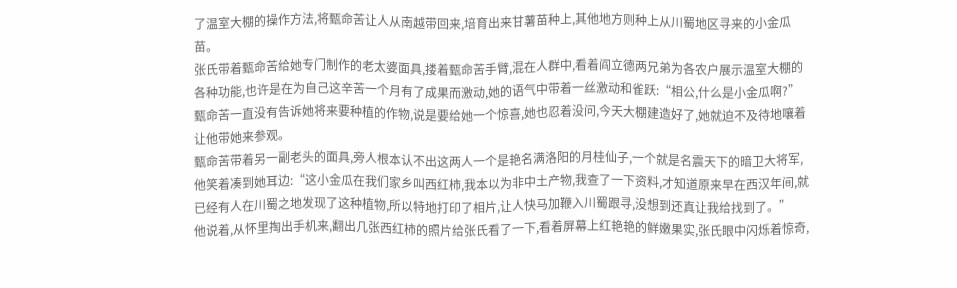了温室大棚的操作方法,将甄命苦让人从南越带回来,培育出来甘薯苗种上,其他地方则种上从川蜀地区寻来的小金瓜苗。
张氏带着甄命苦给她专门制作的老太婆面具,搂着甄命苦手臂,混在人群中,看着阎立德两兄弟为各农户展示温室大棚的各种功能,也许是在为自己这辛苦一个月有了成果而激动,她的语气中带着一丝激动和雀跃:“相公,什么是小金瓜啊?”
甄命苦一直没有告诉她将来要种植的作物,说是要给她一个惊喜,她也忍着没问,今天大棚建造好了,她就迫不及待地嚷着让他带她来参观。
甄命苦带着另一副老头的面具,旁人根本认不出这两人一个是艳名满洛阳的月桂仙子,一个就是名震天下的暗卫大将军,他笑着凑到她耳边:“这小金瓜在我们家乡叫西红柿,我本以为非中土产物,我查了一下资料,才知道原来早在西汉年间,就已经有人在川蜀之地发现了这种植物,所以特地打印了相片,让人快马加鞭入川蜀跟寻,没想到还真让我给找到了。”
他说着,从怀里掏出手机来,翻出几张西红柿的照片给张氏看了一下,看着屏幕上红艳艳的鲜嫩果实,张氏眼中闪烁着惊奇,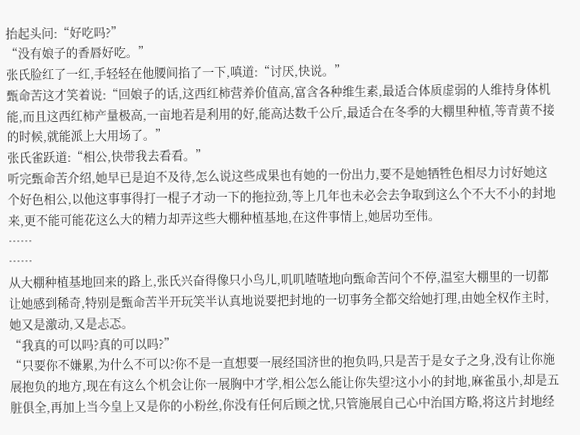抬起头问:“好吃吗?”
“没有娘子的香唇好吃。”
张氏脸红了一红,手轻轻在他腰间掐了一下,嗔道:“讨厌,快说。”
甄命苦这才笑着说:“回娘子的话,这西红柿营养价值高,富含各种维生素,最适合体质虚弱的人维持身体机能,而且这西红柿产量极高,一亩地若是利用的好,能高达数千公斤,最适合在冬季的大棚里种植,等青黄不接的时候,就能派上大用场了。”
张氏雀跃道:“相公,快带我去看看。”
听完甄命苦介绍,她早已是迫不及待,怎么说这些成果也有她的一份出力,要不是她牺牲色相尽力讨好她这个好色相公,以他这事事得打一棍子才动一下的拖拉劲,等上几年也未必会去争取到这么个不大不小的封地来,更不能可能花这么大的精力却弄这些大棚种植基地,在这件事情上,她居功至伟。
……
……
从大棚种植基地回来的路上,张氏兴奋得像只小鸟儿,叽叽喳喳地向甄命苦问个不停,温室大棚里的一切都让她感到稀奇,特别是甄命苦半开玩笑半认真地说要把封地的一切事务全都交给她打理,由她全权作主时,她又是激动,又是忐忑。
“我真的可以吗?真的可以吗?”
“只要你不嫌累,为什么不可以?你不是一直想要一展经国济世的抱负吗,只是苦于是女子之身,没有让你施展抱负的地方,现在有这么个机会让你一展胸中才学,相公怎么能让你失望?这小小的封地,麻雀虽小,却是五脏俱全,再加上当今皇上又是你的小粉丝,你没有任何后顾之忧,只管施展自己心中治国方略,将这片封地经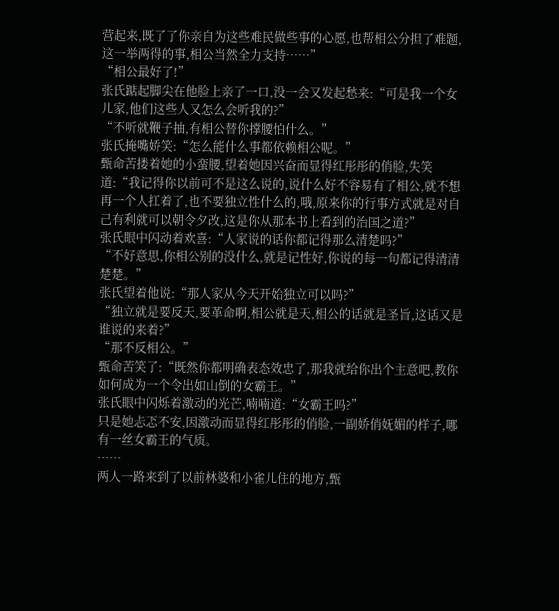营起来,既了了你亲自为这些难民做些事的心愿,也帮相公分担了难题,这一举两得的事,相公当然全力支持……”
“相公最好了!”
张氏踮起脚尖在他脸上亲了一口,没一会又发起愁来:“可是我一个女儿家,他们这些人又怎么会听我的?”
“不听就鞭子抽,有相公替你撑腰怕什么。”
张氏掩嘴娇笑:“怎么能什么事都依赖相公呢。”
甄命苦搂着她的小蛮腰,望着她因兴奋而显得红彤彤的俏脸,失笑道:“我记得你以前可不是这么说的,说什么好不容易有了相公,就不想再一个人扛着了,也不要独立性什么的,哦,原来你的行事方式就是对自己有利就可以朝令夕改,这是你从那本书上看到的治国之道?”
张氏眼中闪动着欢喜:“人家说的话你都记得那么清楚吗?”
“不好意思,你相公别的没什么,就是记性好,你说的每一句都记得清清楚楚。”
张氏望着他说:“那人家从今天开始独立可以吗?”
“独立就是要反天,要革命啊,相公就是天,相公的话就是圣旨,这话又是谁说的来着?”
“那不反相公。”
甄命苦笑了:“既然你都明确表态效忠了,那我就给你出个主意吧,教你如何成为一个令出如山倒的女霸王。”
张氏眼中闪烁着激动的光芒,喃喃道:“女霸王吗?”
只是她忐忑不安,因激动而显得红彤彤的俏脸,一副娇俏妩媚的样子,哪有一丝女霸王的气质。
……
两人一路来到了以前林婆和小雀儿住的地方,甄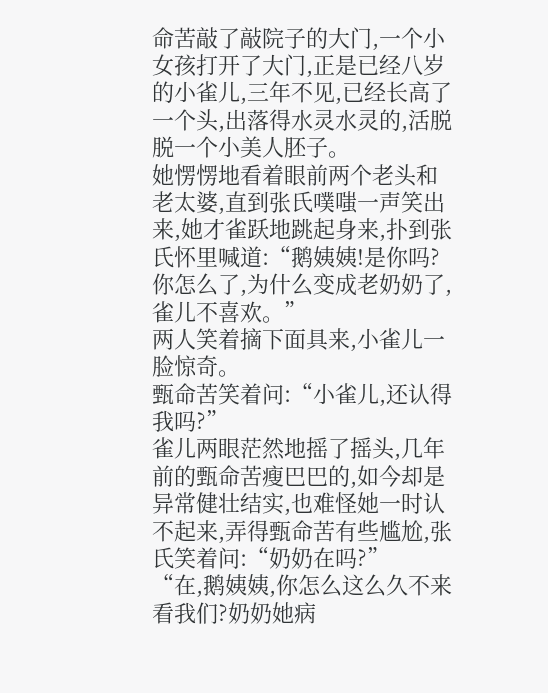命苦敲了敲院子的大门,一个小女孩打开了大门,正是已经八岁的小雀儿,三年不见,已经长高了一个头,出落得水灵水灵的,活脱脱一个小美人胚子。
她愣愣地看着眼前两个老头和老太婆,直到张氏噗嗤一声笑出来,她才雀跃地跳起身来,扑到张氏怀里喊道:“鹅姨姨!是你吗?你怎么了,为什么变成老奶奶了,雀儿不喜欢。”
两人笑着摘下面具来,小雀儿一脸惊奇。
甄命苦笑着问:“小雀儿,还认得我吗?”
雀儿两眼茫然地摇了摇头,几年前的甄命苦瘦巴巴的,如今却是异常健壮结实,也难怪她一时认不起来,弄得甄命苦有些尴尬,张氏笑着问:“奶奶在吗?”
“在,鹅姨姨,你怎么这么久不来看我们?奶奶她病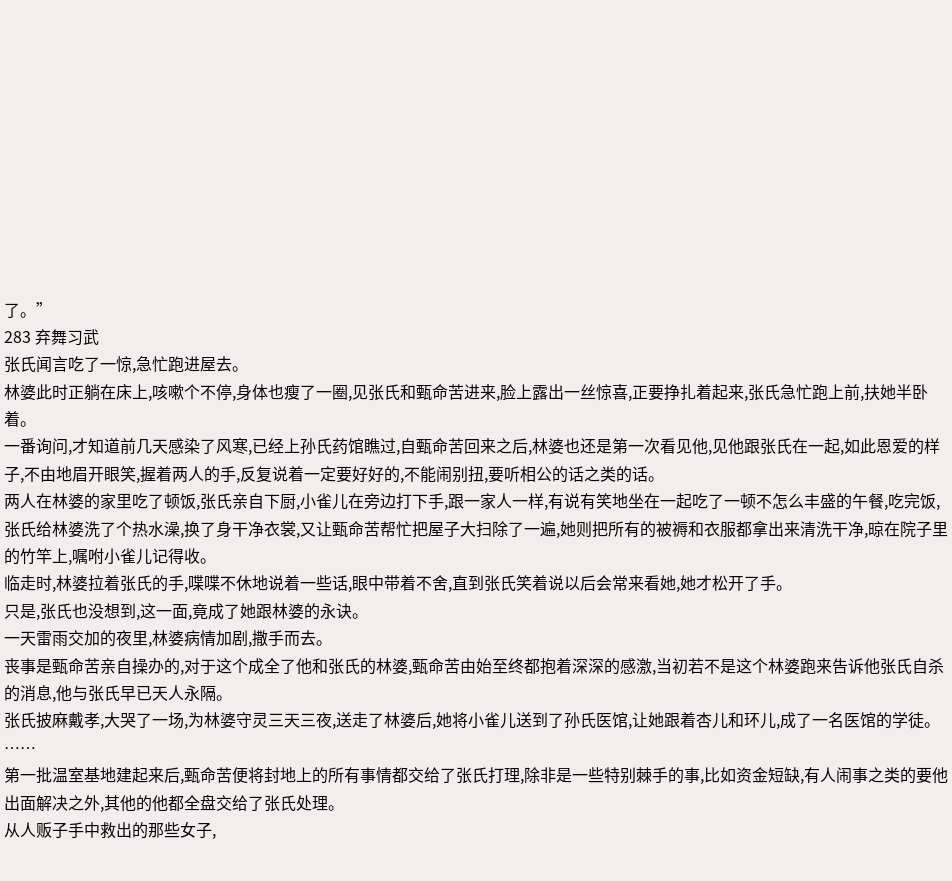了。”
283 弃舞习武
张氏闻言吃了一惊,急忙跑进屋去。
林婆此时正躺在床上,咳嗽个不停,身体也瘦了一圈,见张氏和甄命苦进来,脸上露出一丝惊喜,正要挣扎着起来,张氏急忙跑上前,扶她半卧着。
一番询问,才知道前几天感染了风寒,已经上孙氏药馆瞧过,自甄命苦回来之后,林婆也还是第一次看见他,见他跟张氏在一起,如此恩爱的样子,不由地眉开眼笑,握着两人的手,反复说着一定要好好的,不能闹别扭,要听相公的话之类的话。
两人在林婆的家里吃了顿饭,张氏亲自下厨,小雀儿在旁边打下手,跟一家人一样,有说有笑地坐在一起吃了一顿不怎么丰盛的午餐,吃完饭,张氏给林婆洗了个热水澡,换了身干净衣裳,又让甄命苦帮忙把屋子大扫除了一遍,她则把所有的被褥和衣服都拿出来清洗干净,晾在院子里的竹竿上,嘱咐小雀儿记得收。
临走时,林婆拉着张氏的手,喋喋不休地说着一些话,眼中带着不舍,直到张氏笑着说以后会常来看她,她才松开了手。
只是,张氏也没想到,这一面,竟成了她跟林婆的永诀。
一天雷雨交加的夜里,林婆病情加剧,撒手而去。
丧事是甄命苦亲自操办的,对于这个成全了他和张氏的林婆,甄命苦由始至终都抱着深深的感激,当初若不是这个林婆跑来告诉他张氏自杀的消息,他与张氏早已天人永隔。
张氏披麻戴孝,大哭了一场,为林婆守灵三天三夜,送走了林婆后,她将小雀儿送到了孙氏医馆,让她跟着杏儿和环儿,成了一名医馆的学徒。
……
第一批温室基地建起来后,甄命苦便将封地上的所有事情都交给了张氏打理,除非是一些特别棘手的事,比如资金短缺,有人闹事之类的要他出面解决之外,其他的他都全盘交给了张氏处理。
从人贩子手中救出的那些女子,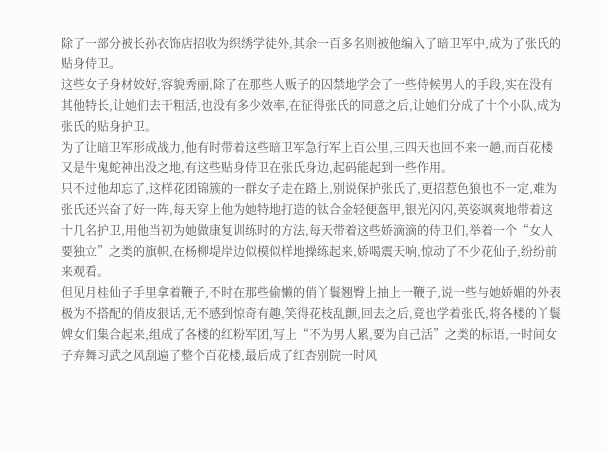除了一部分被长孙衣饰店招收为织绣学徒外,其余一百多名则被他编入了暗卫军中,成为了张氏的贴身侍卫。
这些女子身材姣好,容貌秀丽,除了在那些人贩子的囚禁地学会了一些侍候男人的手段,实在没有其他特长,让她们去干粗活,也没有多少效率,在征得张氏的同意之后,让她们分成了十个小队,成为张氏的贴身护卫。
为了让暗卫军形成战力,他有时带着这些暗卫军急行军上百公里,三四天也回不来一趟,而百花楼又是牛鬼蛇神出没之地,有这些贴身侍卫在张氏身边,起码能起到一些作用。
只不过他却忘了,这样花团锦簇的一群女子走在路上,别说保护张氏了,更招惹色狼也不一定,难为张氏还兴奋了好一阵,每天穿上他为她特地打造的钛合金轻便盔甲,银光闪闪,英姿飒爽地带着这十几名护卫,用他当初为她做康复训练时的方法,每天带着这些娇滴滴的侍卫们,举着一个“女人要独立”之类的旗帜,在杨柳堤岸边似模似样地操练起来,娇喝震天响,惊动了不少花仙子,纷纷前来观看。
但见月桂仙子手里拿着鞭子,不时在那些偷懒的俏丫鬟翘臀上抽上一鞭子,说一些与她娇媚的外表极为不搭配的俏皮狠话,无不感到惊奇有趣,笑得花枝乱颤,回去之后,竟也学着张氏,将各楼的丫鬟婢女们集合起来,组成了各楼的红粉军团,写上“不为男人累,要为自己活”之类的标语,一时间女子弃舞习武之风刮遍了整个百花楼,最后成了红杏别院一时风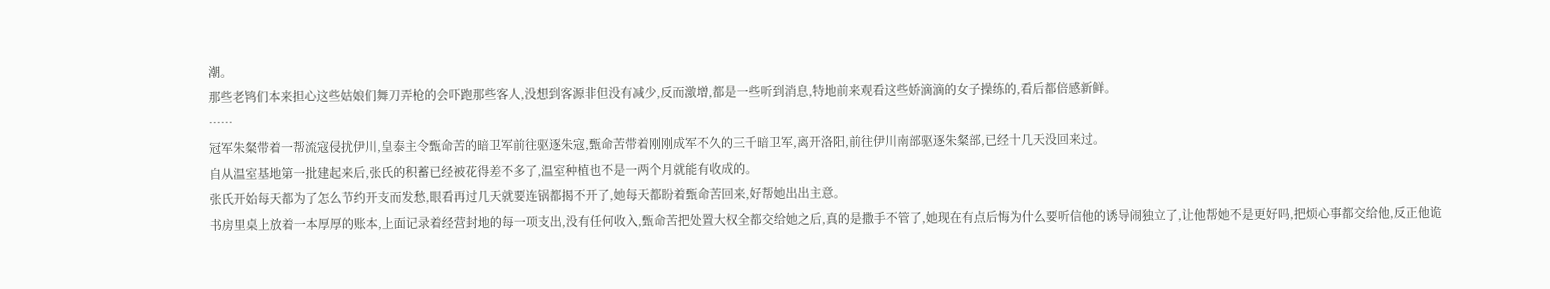潮。
那些老鸨们本来担心这些姑娘们舞刀弄枪的会吓跑那些客人,没想到客源非但没有减少,反而激增,都是一些听到消息,特地前来观看这些娇滴滴的女子操练的,看后都倍感新鲜。
……
冠军朱粲带着一帮流寇侵扰伊川,皇泰主令甄命苦的暗卫军前往驱逐朱寇,甄命苦带着刚刚成军不久的三千暗卫军,离开洛阳,前往伊川南部驱逐朱粲部,已经十几天没回来过。
自从温室基地第一批建起来后,张氏的积蓄已经被花得差不多了,温室种植也不是一两个月就能有收成的。
张氏开始每天都为了怎么节约开支而发愁,眼看再过几天就要连锅都揭不开了,她每天都盼着甄命苦回来,好帮她出出主意。
书房里桌上放着一本厚厚的账本,上面记录着经营封地的每一项支出,没有任何收入,甄命苦把处置大权全都交给她之后,真的是撒手不管了,她现在有点后悔为什么要听信他的诱导闹独立了,让他帮她不是更好吗,把烦心事都交给他,反正他诡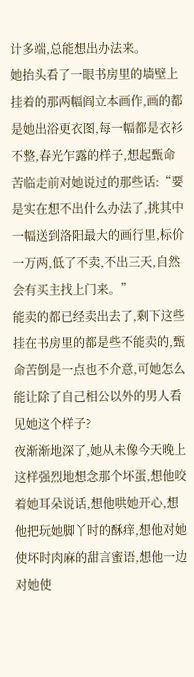计多端,总能想出办法来。
她抬头看了一眼书房里的墙壁上挂着的那两幅阎立本画作,画的都是她出浴更衣图,每一幅都是衣衫不整,春光乍露的样子,想起甄命苦临走前对她说过的那些话:“要是实在想不出什么办法了,挑其中一幅送到洛阳最大的画行里,标价一万两,低了不卖,不出三天,自然会有买主找上门来。”
能卖的都已经卖出去了,剩下这些挂在书房里的都是些不能卖的,甄命苦倒是一点也不介意,可她怎么能让除了自己相公以外的男人看见她这个样子?
夜渐渐地深了,她从未像今天晚上这样强烈地想念那个坏蛋,想他咬着她耳朵说话,想他哄她开心,想他把玩她脚丫时的酥痒,想他对她使坏时肉麻的甜言蜜语,想他一边对她使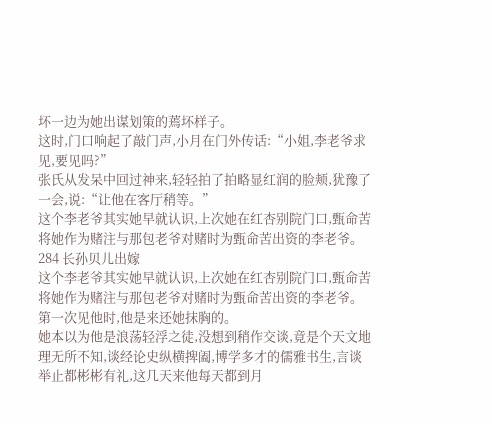坏一边为她出谋划策的蔫坏样子。
这时,门口响起了敲门声,小月在门外传话:“小姐,李老爷求见,要见吗?”
张氏从发呆中回过神来,轻轻拍了拍略显红润的脸颊,犹豫了一会,说:“让他在客厅稍等。”
这个李老爷其实她早就认识,上次她在红杏别院门口,甄命苦将她作为赌注与那包老爷对赌时为甄命苦出资的李老爷。
284 长孙贝儿出嫁
这个李老爷其实她早就认识,上次她在红杏别院门口,甄命苦将她作为赌注与那包老爷对赌时为甄命苦出资的李老爷。
第一次见他时,他是来还她抹胸的。
她本以为他是浪荡轻浮之徒,没想到稍作交谈,竟是个天文地理无所不知,谈经论史纵横捭阖,博学多才的儒雅书生,言谈举止都彬彬有礼,这几天来他每天都到月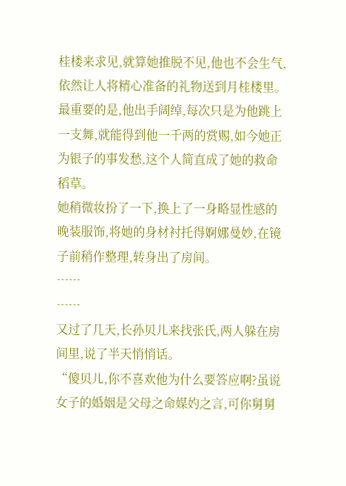桂楼来求见,就算她推脱不见,他也不会生气,依然让人将精心准备的礼物送到月桂楼里。
最重要的是,他出手阔绰,每次只是为他跳上一支舞,就能得到他一千两的赏赐,如今她正为银子的事发愁,这个人简直成了她的救命稻草。
她稍微妆扮了一下,换上了一身略显性感的晚装服饰,将她的身材衬托得婀娜曼妙,在镜子前稍作整理,转身出了房间。
……
……
又过了几天,长孙贝儿来找张氏,两人躲在房间里,说了半天悄悄话。
“傻贝儿,你不喜欢他为什么要答应啊?虽说女子的婚姻是父母之命媒妁之言,可你舅舅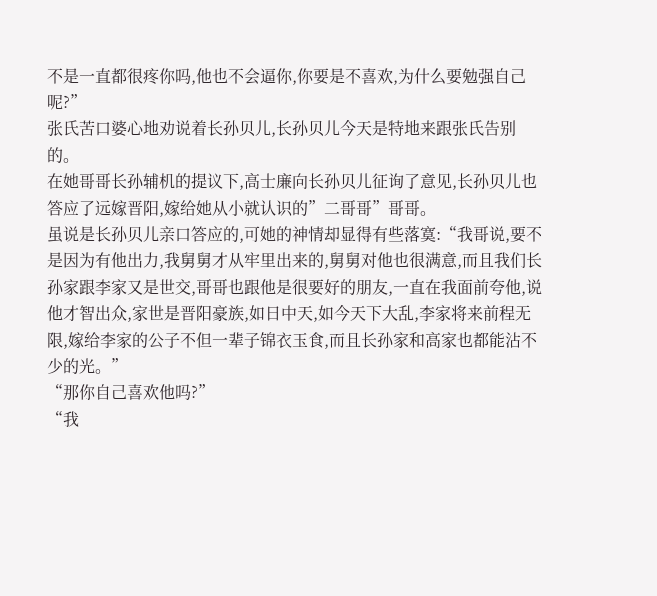不是一直都很疼你吗,他也不会逼你,你要是不喜欢,为什么要勉强自己呢?”
张氏苦口婆心地劝说着长孙贝儿,长孙贝儿今天是特地来跟张氏告别的。
在她哥哥长孙辅机的提议下,高士廉向长孙贝儿征询了意见,长孙贝儿也答应了远嫁晋阳,嫁给她从小就认识的”二哥哥”哥哥。
虽说是长孙贝儿亲口答应的,可她的神情却显得有些落寞:“我哥说,要不是因为有他出力,我舅舅才从牢里出来的,舅舅对他也很满意,而且我们长孙家跟李家又是世交,哥哥也跟他是很要好的朋友,一直在我面前夸他,说他才智出众,家世是晋阳豪族,如日中天,如今天下大乱,李家将来前程无限,嫁给李家的公子不但一辈子锦衣玉食,而且长孙家和高家也都能沾不少的光。”
“那你自己喜欢他吗?”
“我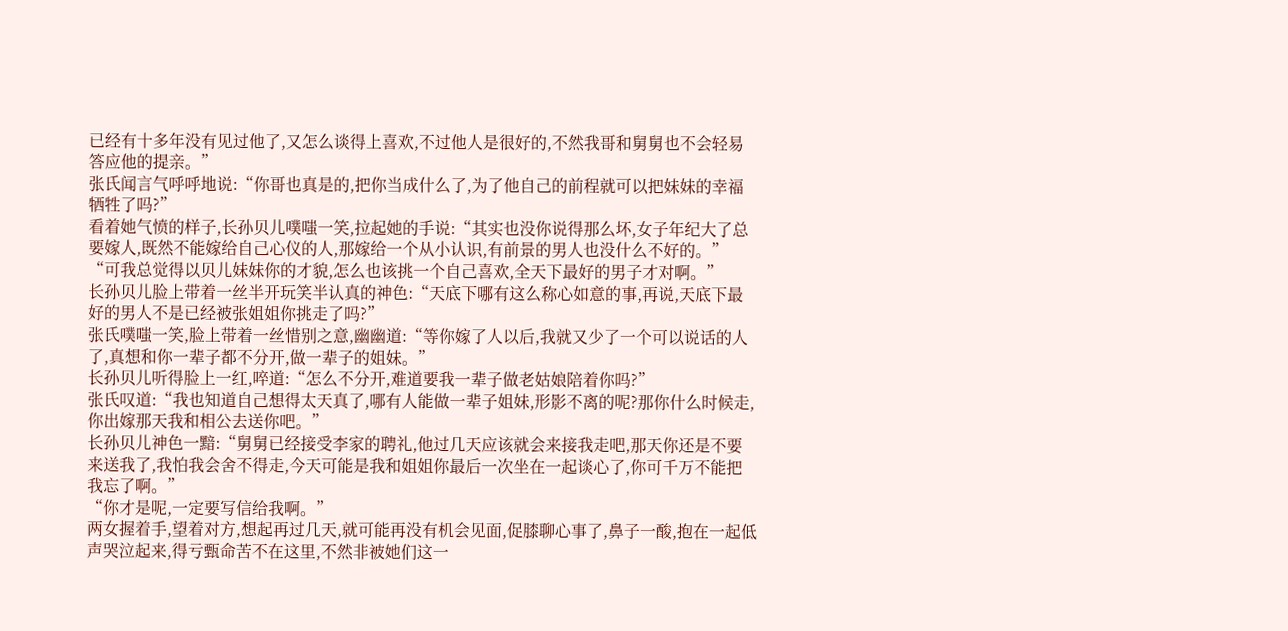已经有十多年没有见过他了,又怎么谈得上喜欢,不过他人是很好的,不然我哥和舅舅也不会轻易答应他的提亲。”
张氏闻言气呼呼地说:“你哥也真是的,把你当成什么了,为了他自己的前程就可以把妹妹的幸福牺牲了吗?”
看着她气愤的样子,长孙贝儿噗嗤一笑,拉起她的手说:“其实也没你说得那么坏,女子年纪大了总要嫁人,既然不能嫁给自己心仪的人,那嫁给一个从小认识,有前景的男人也没什么不好的。”
“可我总觉得以贝儿妹妹你的才貌,怎么也该挑一个自己喜欢,全天下最好的男子才对啊。”
长孙贝儿脸上带着一丝半开玩笑半认真的神色:“天底下哪有这么称心如意的事,再说,天底下最好的男人不是已经被张姐姐你挑走了吗?”
张氏噗嗤一笑,脸上带着一丝惜别之意,幽幽道:“等你嫁了人以后,我就又少了一个可以说话的人了,真想和你一辈子都不分开,做一辈子的姐妹。”
长孙贝儿听得脸上一红,啐道:“怎么不分开,难道要我一辈子做老姑娘陪着你吗?”
张氏叹道:“我也知道自己想得太天真了,哪有人能做一辈子姐妹,形影不离的呢?那你什么时候走,你出嫁那天我和相公去送你吧。”
长孙贝儿神色一黯:“舅舅已经接受李家的聘礼,他过几天应该就会来接我走吧,那天你还是不要来送我了,我怕我会舍不得走,今天可能是我和姐姐你最后一次坐在一起谈心了,你可千万不能把我忘了啊。”
“你才是呢,一定要写信给我啊。”
两女握着手,望着对方,想起再过几天,就可能再没有机会见面,促膝聊心事了,鼻子一酸,抱在一起低声哭泣起来,得亏甄命苦不在这里,不然非被她们这一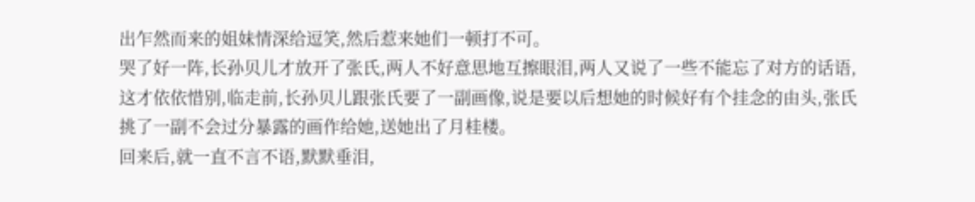出乍然而来的姐妹情深给逗笑,然后惹来她们一顿打不可。
哭了好一阵,长孙贝儿才放开了张氏,两人不好意思地互擦眼泪,两人又说了一些不能忘了对方的话语,这才依依惜别,临走前,长孙贝儿跟张氏要了一副画像,说是要以后想她的时候好有个挂念的由头,张氏挑了一副不会过分暴露的画作给她,送她出了月桂楼。
回来后,就一直不言不语,默默垂泪,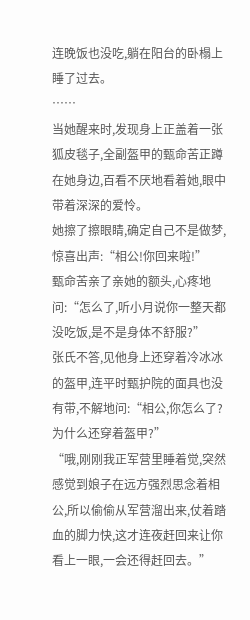连晚饭也没吃,躺在阳台的卧榻上睡了过去。
……
当她醒来时,发现身上正盖着一张狐皮毯子,全副盔甲的甄命苦正蹲在她身边,百看不厌地看着她,眼中带着深深的爱怜。
她擦了擦眼睛,确定自己不是做梦,惊喜出声:“相公!你回来啦!”
甄命苦亲了亲她的额头,心疼地问:“怎么了,听小月说你一整天都没吃饭,是不是身体不舒服?”
张氏不答,见他身上还穿着冷冰冰的盔甲,连平时甄护院的面具也没有带,不解地问:“相公,你怎么了?为什么还穿着盔甲?”
“哦,刚刚我正军营里睡着觉,突然感觉到娘子在远方强烈思念着相公,所以偷偷从军营溜出来,仗着踏血的脚力快,这才连夜赶回来让你看上一眼,一会还得赶回去。”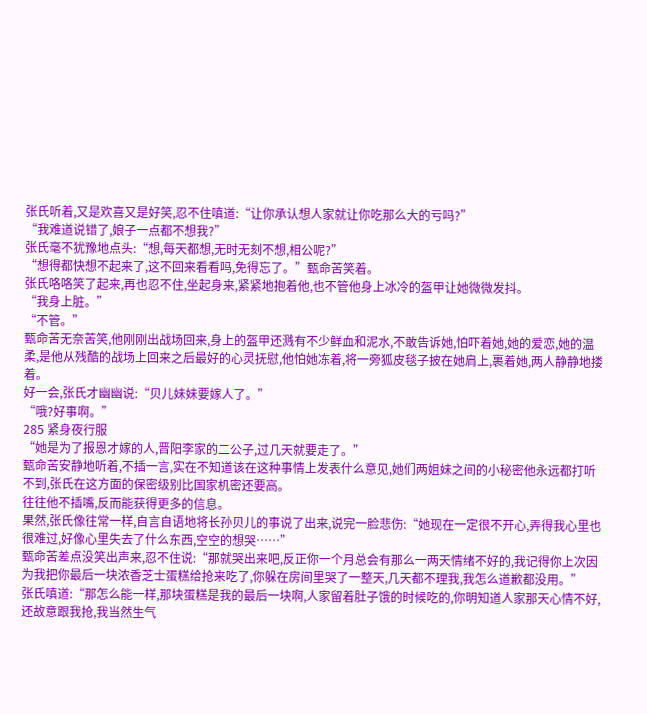张氏听着,又是欢喜又是好笑,忍不住嗔道:“让你承认想人家就让你吃那么大的亏吗?”
“我难道说错了,娘子一点都不想我?”
张氏毫不犹豫地点头:“想,每天都想,无时无刻不想,相公呢?”
“想得都快想不起来了,这不回来看看吗,免得忘了。”甄命苦笑着。
张氏咯咯笑了起来,再也忍不住,坐起身来,紧紧地抱着他,也不管他身上冰冷的盔甲让她微微发抖。
“我身上脏。”
“不管。”
甄命苦无奈苦笑,他刚刚出战场回来,身上的盔甲还溅有不少鲜血和泥水,不敢告诉她,怕吓着她,她的爱恋,她的温柔,是他从残酷的战场上回来之后最好的心灵抚慰,他怕她冻着,将一旁狐皮毯子披在她肩上,裹着她,两人静静地搂着。
好一会,张氏才幽幽说:“贝儿妹妹要嫁人了。”
“哦?好事啊。”
285 紧身夜行服
“她是为了报恩才嫁的人,晋阳李家的二公子,过几天就要走了。”
甄命苦安静地听着,不插一言,实在不知道该在这种事情上发表什么意见,她们两姐妹之间的小秘密他永远都打听不到,张氏在这方面的保密级别比国家机密还要高。
往往他不插嘴,反而能获得更多的信息。
果然,张氏像往常一样,自言自语地将长孙贝儿的事说了出来,说完一脸悲伤:“她现在一定很不开心,弄得我心里也很难过,好像心里失去了什么东西,空空的想哭……”
甄命苦差点没笑出声来,忍不住说:“那就哭出来吧,反正你一个月总会有那么一两天情绪不好的,我记得你上次因为我把你最后一块浓香芝士蛋糕给抢来吃了,你躲在房间里哭了一整天,几天都不理我,我怎么道歉都没用。”
张氏嗔道:“那怎么能一样,那块蛋糕是我的最后一块啊,人家留着肚子饿的时候吃的,你明知道人家那天心情不好,还故意跟我抢,我当然生气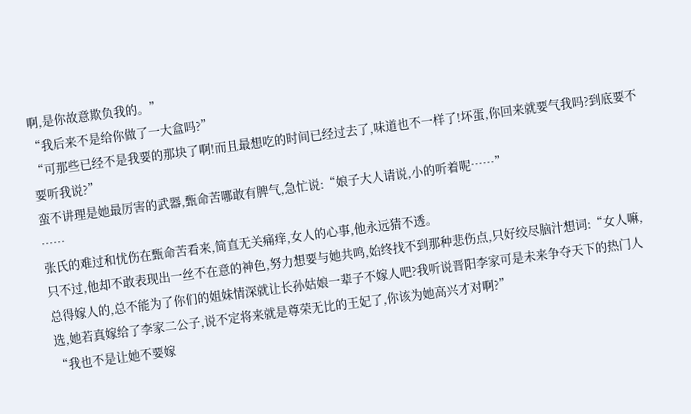啊,是你故意欺负我的。”
“我后来不是给你做了一大盒吗?”
“可那些已经不是我要的那块了啊!而且最想吃的时间已经过去了,味道也不一样了!坏蛋,你回来就要气我吗?到底要不要听我说?”
蛮不讲理是她最厉害的武器,甄命苦哪敢有脾气,急忙说:“娘子大人请说,小的听着呢……”
……
张氏的难过和忧伤在甄命苦看来,简直无关痛痒,女人的心事,他永远猜不透。
只不过,他却不敢表现出一丝不在意的神色,努力想要与她共鸣,始终找不到那种悲伤点,只好绞尽脑汁想词:“女人嘛,总得嫁人的,总不能为了你们的姐妹情深就让长孙姑娘一辈子不嫁人吧?我听说晋阳李家可是未来争夺天下的热门人选,她若真嫁给了李家二公子,说不定将来就是尊荣无比的王妃了,你该为她高兴才对啊?”
“我也不是让她不要嫁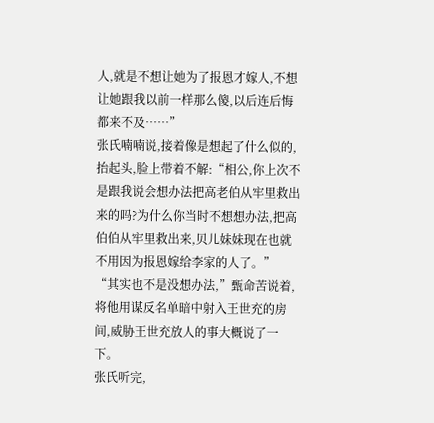人,就是不想让她为了报恩才嫁人,不想让她跟我以前一样那么傻,以后连后悔都来不及……”
张氏喃喃说,接着像是想起了什么似的,抬起头,脸上带着不解:“相公,你上次不是跟我说会想办法把高老伯从牢里救出来的吗?为什么你当时不想想办法,把高伯伯从牢里救出来,贝儿妹妹现在也就不用因为报恩嫁给李家的人了。”
“其实也不是没想办法,”甄命苦说着,将他用谋反名单暗中射入王世充的房间,威胁王世充放人的事大概说了一下。
张氏听完,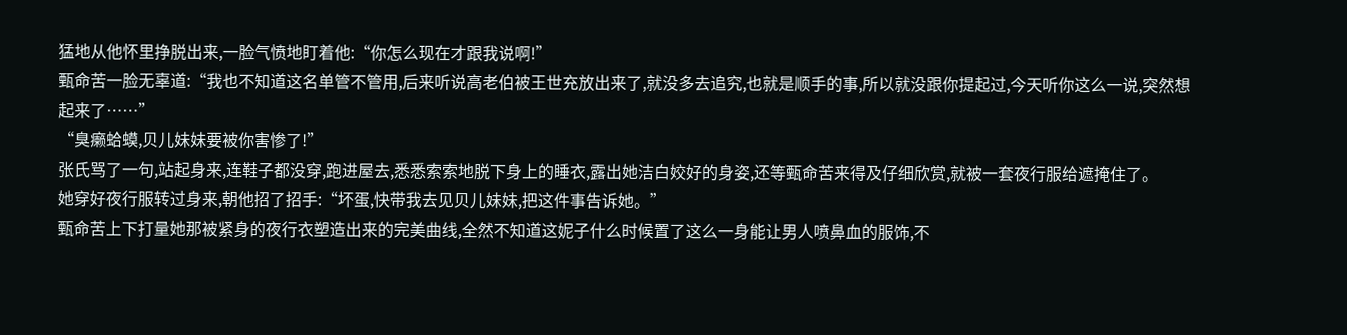猛地从他怀里挣脱出来,一脸气愤地盯着他:“你怎么现在才跟我说啊!”
甄命苦一脸无辜道:“我也不知道这名单管不管用,后来听说高老伯被王世充放出来了,就没多去追究,也就是顺手的事,所以就没跟你提起过,今天听你这么一说,突然想起来了……”
“臭癞蛤蟆,贝儿妹妹要被你害惨了!”
张氏骂了一句,站起身来,连鞋子都没穿,跑进屋去,悉悉索索地脱下身上的睡衣,露出她洁白姣好的身姿,还等甄命苦来得及仔细欣赏,就被一套夜行服给遮掩住了。
她穿好夜行服转过身来,朝他招了招手:“坏蛋,快带我去见贝儿妹妹,把这件事告诉她。”
甄命苦上下打量她那被紧身的夜行衣塑造出来的完美曲线,全然不知道这妮子什么时候置了这么一身能让男人喷鼻血的服饰,不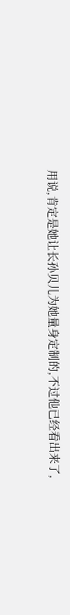用说,肯定是她让长孙贝儿为她量身定制的,不过他已经看出来了,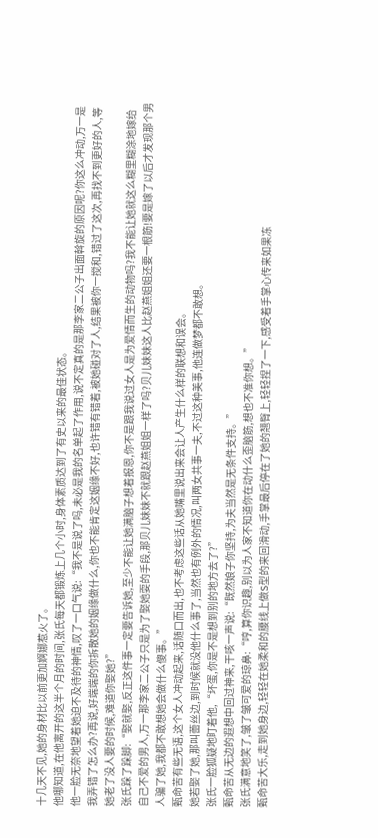十几天不见,她的身材比以前更加婀娜惹火了。
他哪知道,在他离开的这半个月的时间,张氏每天都锻炼上几个小时,身体素质达到了有史以来的最佳状态。
他一脸无奈地望着她迫不及待的神情,叹了一口气说:“我不是说了吗,未必是我的名单起了作用,说不定真的是那李家二公子出面斡旋的原因呢?你这么冲动,万一是我弄错了怎么办?再说,好端端的你拆散她的姻缘做什么,你也不能肯定这姻缘不好,也许错有错着,被她碰对了人,结果被你一搅和,错过了这次,再找不到更好的人,等她老了没人要的时候,难道你娶她?”
张氏跺了跺脚:“娶就娶,反正这件事一定要告诉她,至少不能让她满脑子想着报恩,你不是跟我说过女人是为爱情而生的动物吗?我不能让她就这么糊里糊涂地嫁给自己不爱的男人,万一那李家二公子只是为了娶她耍的手段,那贝儿妹妹不就跟赵燕姐姐一样了吗?贝儿妹妹这人比赵燕姐姐还要一根筋!要是嫁了以后才发现那个男人骗了她,我都不敢想她会做什么傻事。”
甄命苦有些无语,这个女人冲动起来,话随口而出,也不考虑这些话从她嘴里说出来会让人产生什么样的联想和误会。
她若娶了她,那叫蕾丝边,到时候就没他什么事了,当然也有例外的情况,叫两女共事一夫,不过这种美事,他连做梦都不敢想。
张氏一脸狐疑地盯着他,“坏蛋,你是不是想到别的地方去了?”
甄命苦从无边的遐想中回过神来,干咳一声说:“既然娘子你坚持,为夫当然是无条件支持。”
张氏满意地笑了,皱了皱可爱的琼鼻:“哼,算你识趣,别以为人家不知道你在动什么歪脑筋,想也不准你想。”
甄命苦大乐,走到她身边,轻轻在她柔和的腰线上做S型的来回滑动,手掌最后停在了她的翘臀上,轻轻捏了一下,感受着手掌心传来如果冻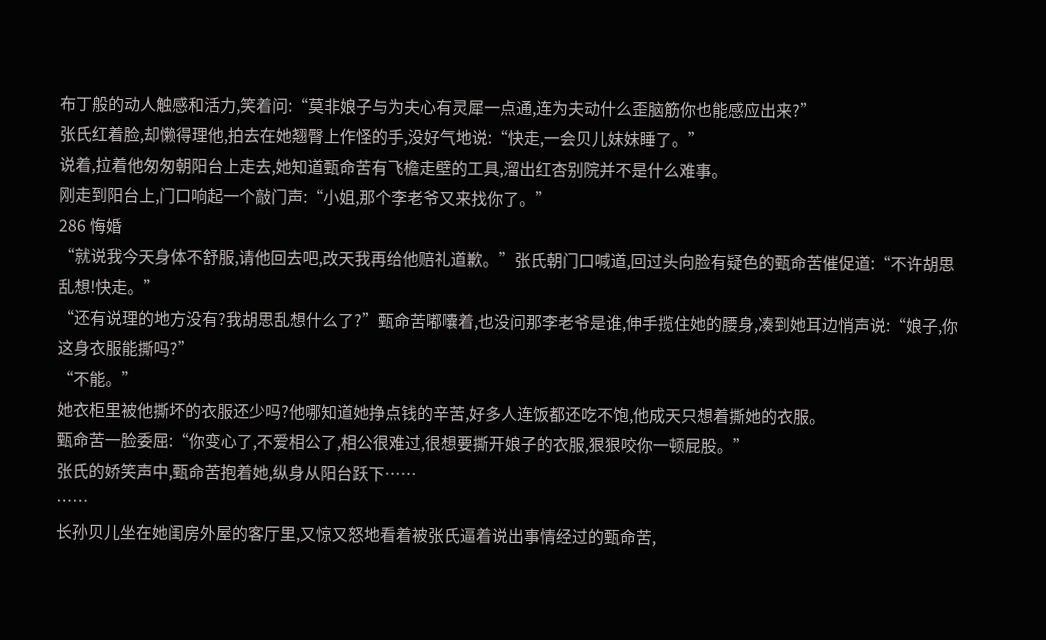布丁般的动人触感和活力,笑着问:“莫非娘子与为夫心有灵犀一点通,连为夫动什么歪脑筋你也能感应出来?”
张氏红着脸,却懒得理他,拍去在她翘臀上作怪的手,没好气地说:“快走,一会贝儿妹妹睡了。”
说着,拉着他匆匆朝阳台上走去,她知道甄命苦有飞檐走壁的工具,溜出红杏别院并不是什么难事。
刚走到阳台上,门口响起一个敲门声:“小姐,那个李老爷又来找你了。”
286 悔婚
“就说我今天身体不舒服,请他回去吧,改天我再给他赔礼道歉。”张氏朝门口喊道,回过头向脸有疑色的甄命苦催促道:“不许胡思乱想!快走。”
“还有说理的地方没有?我胡思乱想什么了?”甄命苦嘟囔着,也没问那李老爷是谁,伸手揽住她的腰身,凑到她耳边悄声说:“娘子,你这身衣服能撕吗?”
“不能。”
她衣柜里被他撕坏的衣服还少吗?他哪知道她挣点钱的辛苦,好多人连饭都还吃不饱,他成天只想着撕她的衣服。
甄命苦一脸委屈:“你变心了,不爱相公了,相公很难过,很想要撕开娘子的衣服,狠狠咬你一顿屁股。”
张氏的娇笑声中,甄命苦抱着她,纵身从阳台跃下……
……
长孙贝儿坐在她闺房外屋的客厅里,又惊又怒地看着被张氏逼着说出事情经过的甄命苦,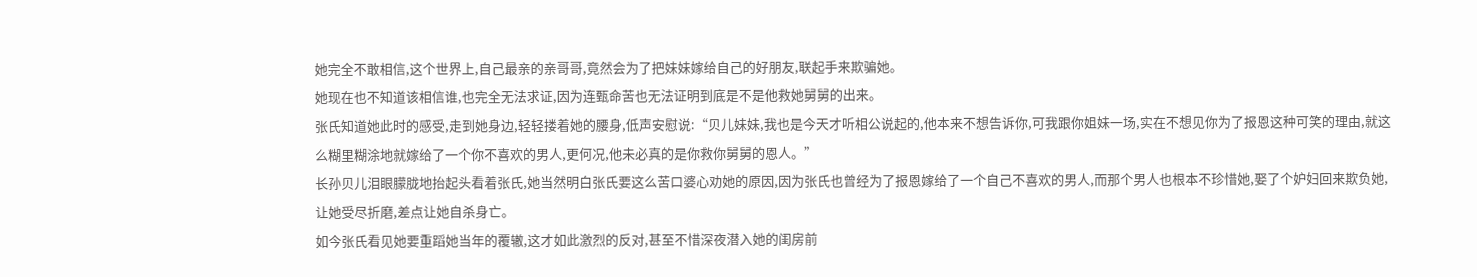她完全不敢相信,这个世界上,自己最亲的亲哥哥,竟然会为了把妹妹嫁给自己的好朋友,联起手来欺骗她。
她现在也不知道该相信谁,也完全无法求证,因为连甄命苦也无法证明到底是不是他救她舅舅的出来。
张氏知道她此时的感受,走到她身边,轻轻搂着她的腰身,低声安慰说:“贝儿妹妹,我也是今天才听相公说起的,他本来不想告诉你,可我跟你姐妹一场,实在不想见你为了报恩这种可笑的理由,就这么糊里糊涂地就嫁给了一个你不喜欢的男人,更何况,他未必真的是你救你舅舅的恩人。”
长孙贝儿泪眼朦胧地抬起头看着张氏,她当然明白张氏要这么苦口婆心劝她的原因,因为张氏也曾经为了报恩嫁给了一个自己不喜欢的男人,而那个男人也根本不珍惜她,娶了个妒妇回来欺负她,让她受尽折磨,差点让她自杀身亡。
如今张氏看见她要重蹈她当年的覆辙,这才如此激烈的反对,甚至不惜深夜潜入她的闺房前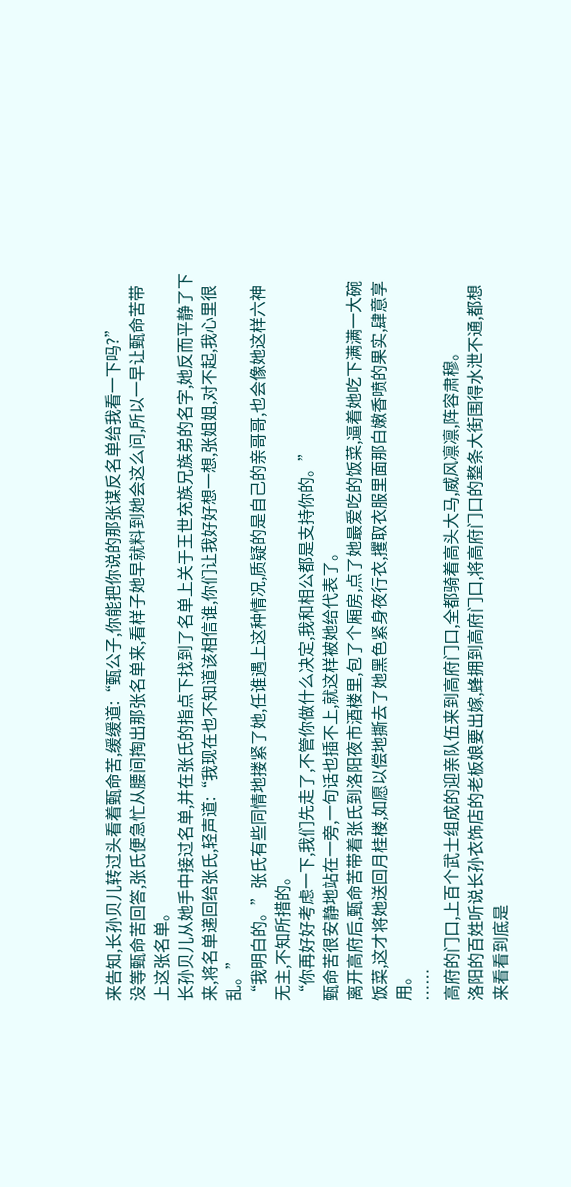来告知,长孙贝儿转过头看着甄命苦,缓缓道:“甄公子,你能把你说的那张谋反名单给我看一下吗?”
没等甄命苦回答,张氏便急忙从腰间掏出那张名单来,看样子她早就料到她会这么问,所以一早让甄命苦带上这张名单。
长孙贝儿从她手中接过名单,并在张氏的指点下找到了名单上关于王世充族兄族弟的名字,她反而平静了下来,将名单递回给张氏,轻声道:“我现在也不知道该相信谁,你们让我好好想一想,张姐姐,对不起,我心里很乱。”
“我明白的。”张氏有些同情地搂紧了她,任谁遇上这种情况,质疑的是自己的亲哥哥,也会像她这样六神无主,不知所措的。
“你再好好考虑一下,我们先走了,不管你做什么决定,我和相公都是支持你的。”
甄命苦很安静地站在一旁,一句话也插不上,就这样被她给代表了。
离开高府后,甄命苦带着张氏到洛阳夜市酒楼里,包了个厢房,点了她最爱吃的饭菜,逼着她吃下满满一大碗饭菜,这才将她送回月桂楼,如愿以偿地撕去了她黑色紧身夜行衣,攫取衣服里面那白嫩香喷的果实,肆意享用。
……
高府的门口,上百个武士组成的迎亲队伍来到高府门口,全都骑着高头大马,威风凛凛,阵容肃穆。
洛阳的百姓听说长孙衣饰店的老板娘要出嫁,蜂拥到高府门口,将高府门口的整条大街围得水泄不通,都想来看看到底是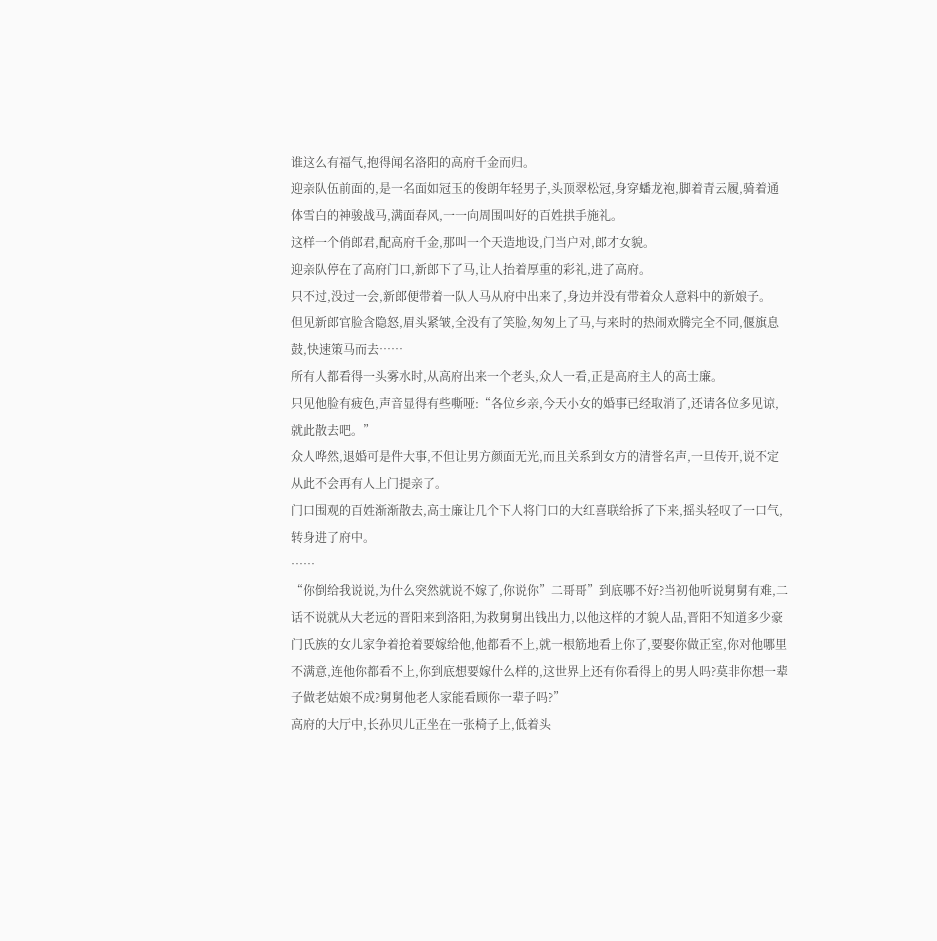谁这么有福气,抱得闻名洛阳的高府千金而归。
迎亲队伍前面的,是一名面如冠玉的俊朗年轻男子,头顶翠松冠,身穿蟠龙袍,脚着青云履,骑着通体雪白的神骏战马,满面春风,一一向周围叫好的百姓拱手施礼。
这样一个俏郎君,配高府千金,那叫一个天造地设,门当户对,郎才女貌。
迎亲队停在了高府门口,新郎下了马,让人抬着厚重的彩礼,进了高府。
只不过,没过一会,新郎便带着一队人马从府中出来了,身边并没有带着众人意料中的新娘子。
但见新郎官脸含隐怒,眉头紧皱,全没有了笑脸,匆匆上了马,与来时的热闹欢腾完全不同,偃旗息鼓,快速策马而去……
所有人都看得一头雾水时,从高府出来一个老头,众人一看,正是高府主人的高士廉。
只见他脸有疲色,声音显得有些嘶哑:“各位乡亲,今天小女的婚事已经取消了,还请各位多见谅,就此散去吧。”
众人哗然,退婚可是件大事,不但让男方颜面无光,而且关系到女方的清誉名声,一旦传开,说不定从此不会再有人上门提亲了。
门口围观的百姓渐渐散去,高士廉让几个下人将门口的大红喜联给拆了下来,摇头轻叹了一口气,转身进了府中。
……
“你倒给我说说,为什么突然就说不嫁了,你说你”二哥哥”到底哪不好?当初他听说舅舅有难,二话不说就从大老远的晋阳来到洛阳,为救舅舅出钱出力,以他这样的才貌人品,晋阳不知道多少豪门氏族的女儿家争着抢着要嫁给他,他都看不上,就一根筋地看上你了,要娶你做正室,你对他哪里不满意,连他你都看不上,你到底想要嫁什么样的,这世界上还有你看得上的男人吗?莫非你想一辈子做老姑娘不成?舅舅他老人家能看顾你一辈子吗?”
高府的大厅中,长孙贝儿正坐在一张椅子上,低着头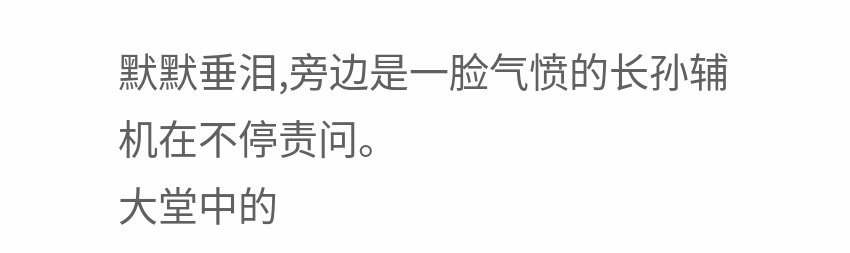默默垂泪,旁边是一脸气愤的长孙辅机在不停责问。
大堂中的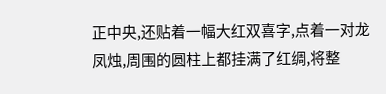正中央,还贴着一幅大红双喜字,点着一对龙凤烛,周围的圆柱上都挂满了红绸,将整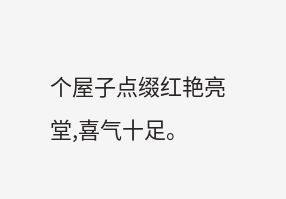个屋子点缀红艳亮堂,喜气十足。